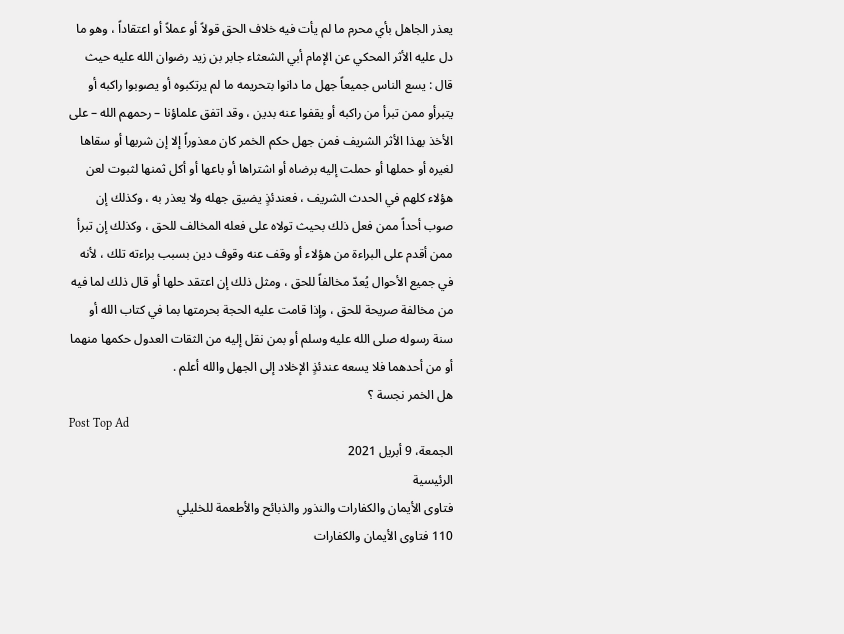يعذر الجاهل بأي محرم ما لم يأت فيه خلاف الحق قولاً أو عملاً أو اعتقاداً ، وهو ما دل عليه الأثر المحكي عن الإمام أبي الشعثاء جابر بن زيد رضوان الله عليه حيث قال : يسع الناس جميعاً جهل ما دانوا بتحريمه ما لم يرتكبوه أو يصوبوا راكبه أو يتبرأو ممن تبرأ من راكبه أو يقفوا عنه بدين ، وقد اتفق علماؤنا – رحمهم الله – على الأخذ بهذا الأثر الشريف فمن جهل حكم الخمر كان معذوراً إلا إن شربها أو سقاها لغيره أو حملها أو حملت إليه برضاه أو اشتراها أو باعها أو أكل ثمنها لثبوت لعن هؤلاء كلهم في الحدث الشريف ، فعندئذٍ يضيق جهله ولا يعذر به ، وكذلك إن صوب أحداً ممن فعل ذلك بحيث تولاه على فعله المخالف للحق ، وكذلك إن تبرأ ممن أقدم على البراءة من هؤلاء أو وقف عنه وقوف دين بسبب براءته تلك ، لأنه في جميع الأحوال يُعدّ مخالفاً للحق ، ومثل ذلك إن اعتقد حلها أو قال ذلك لما فيه من مخالفة صريحة للحق ، وإذا قامت عليه الحجة بحرمتها بما في كتاب الله أو سنة رسوله صلى الله عليه وسلم أو بمن نقل إليه من الثقات العدول حكمها منهما أو من أحدهما فلا يسعه عندئذٍ الإخلاد إلى الجهل والله أعلم .
هل الخمر نجسة ؟
Post Top Ad
الجمعة، 9 أبريل 2021
الرئيسية
فتاوى الأيمان والكفارات والنذور والذبائح والأطعمة للخليلي
110 فتاوى الأيمان والكفارات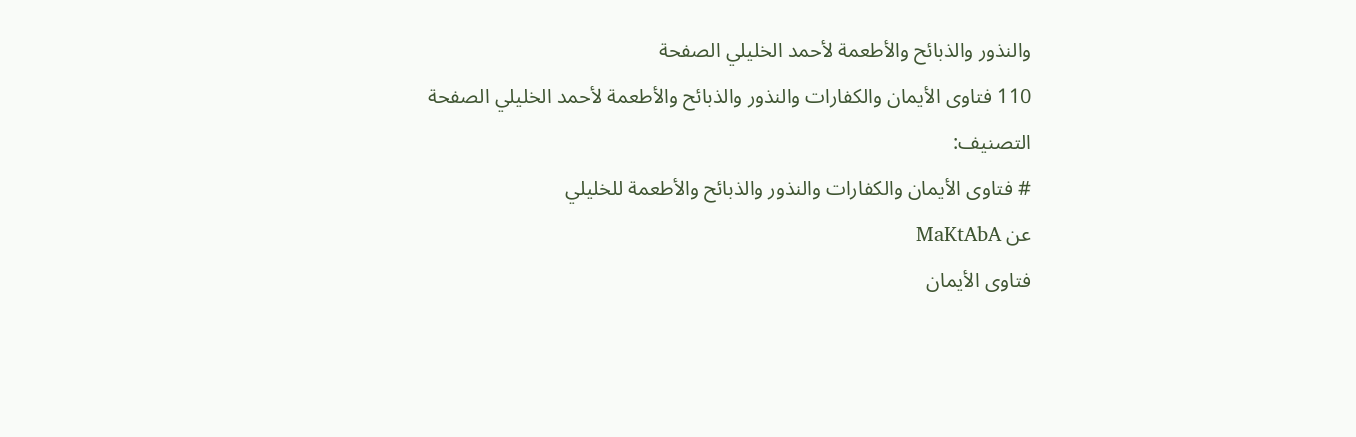والنذور والذبائح والأطعمة لأحمد الخليلي الصفحة
110 فتاوى الأيمان والكفارات والنذور والذبائح والأطعمة لأحمد الخليلي الصفحة
التصنيف:
# فتاوى الأيمان والكفارات والنذور والذبائح والأطعمة للخليلي
عن MaKtAbA
فتاوى الأيمان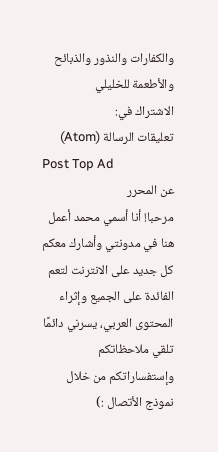والكفارات والنذور والذبائح والأطعمة للخليلي
الاشتراك في:
تعليقات الرسالة (Atom)
Post Top Ad
عن المحرر
مرحبا! أنا أسمي محمد أعمل هنا في مدونتي وأشارك معكم كل جديد على الانترنت لتعم الفائدة على الجميع وإثراء المحتوى العربي، يسرني دائمًا تلقي ملاحظاتكم وإستفساراتكم من خلال نموذج الأتصال :)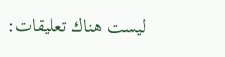ليست هناك تعليقات: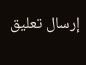إرسال تعليق